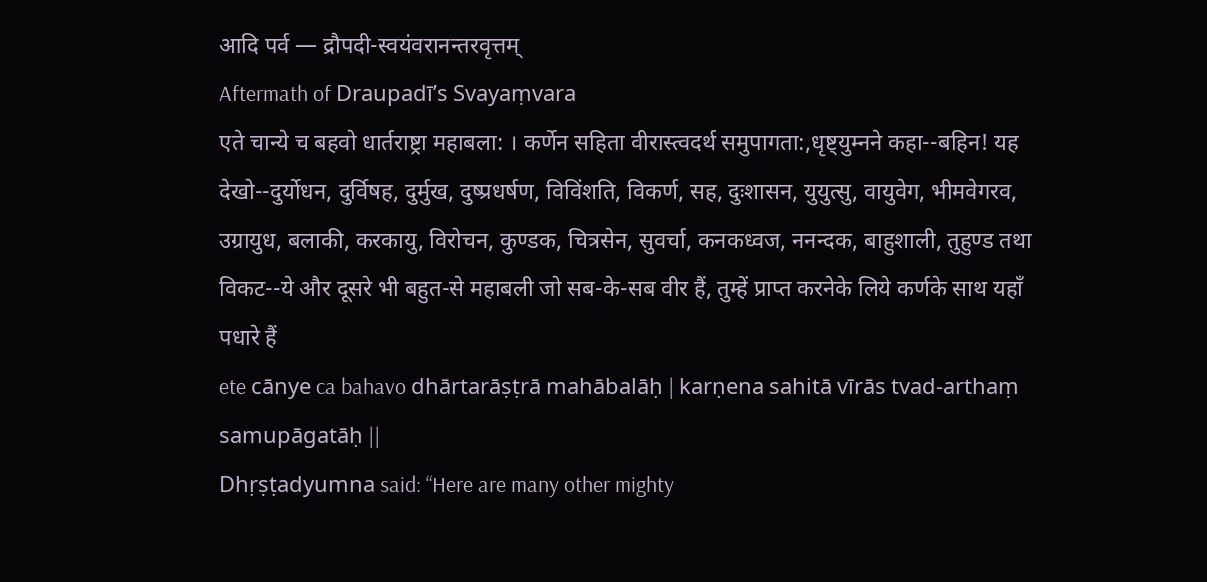आदि पर्व — द्रौपदी-स्वयंवरानन्तरवृत्तम्
Aftermath of Draupadī’s Svayaṃvara
एते चान्ये च बहवो धार्तराष्ट्रा महाबला: । कर्णेन सहिता वीरास्त्वदर्थ समुपागता:,धृष्ट्युम्नने कहा--बहिन! यह देखो--दुर्योधन, दुर्विषह, दुर्मुख, दुष्प्रधर्षण, विविंशति, विकर्ण, सह, दुःशासन, युयुत्सु, वायुवेग, भीमवेगरव, उग्रायुध, बलाकी, करकायु, विरोचन, कुण्डक, चित्रसेन, सुवर्चा, कनकध्वज, ननन्दक, बाहुशाली, तुहुण्ड तथा विकट--ये और दूसरे भी बहुत-से महाबली जो सब-के-सब वीर हैं, तुम्हें प्राप्त करनेके लिये कर्णके साथ यहाँ पधारे हैं
ete cānye ca bahavo dhārtarāṣṭrā mahābalāḥ | karṇena sahitā vīrās tvad-arthaṃ samupāgatāḥ ||
Dhṛṣṭadyumna said: “Here are many other mighty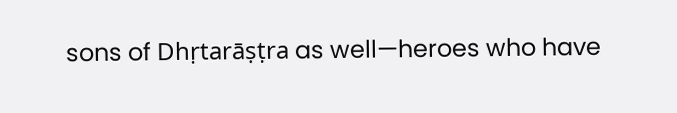sons of Dhṛtarāṣṭra as well—heroes who have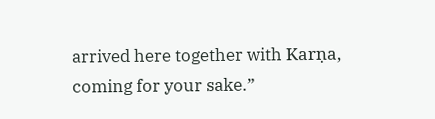arrived here together with Karṇa, coming for your sake.”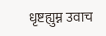धृष्टह्युम्न उवाच